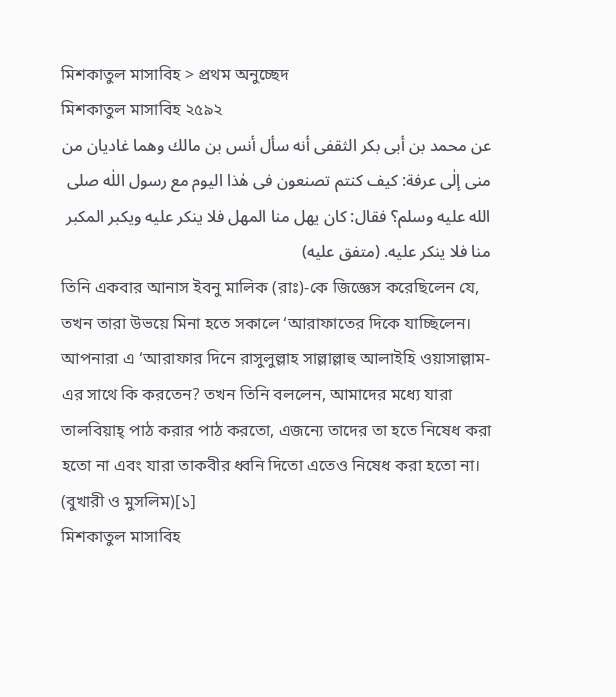মিশকাতুল মাসাবিহ > প্রথম অনুচ্ছেদ
মিশকাতুল মাসাবিহ ২৫৯২
عن محمد بن أبى بكر الثقفى أنه سأل أنس بن مالك وهما غاديان من منى إلٰى عرفة: كيف كنتم تصنعون فى هٰذا اليوم مع رسول اللٰه صلى الله عليه وسلم؟ فقال: كان يهل منا المهل فلا ينكر عليه ويكبر المكبر منا فلا ينكر عليه. (متفق عليه)
তিনি একবার আনাস ইবনু মালিক (রাঃ)-কে জিজ্ঞেস করেছিলেন যে, তখন তারা উভয়ে মিনা হতে সকালে ‘আরাফাতের দিকে যাচ্ছিলেন। আপনারা এ ‘আরাফার দিনে রাসুলুল্লাহ সাল্লাল্লাহু আলাইহি ওয়াসাল্লাম-এর সাথে কি করতেন? তখন তিনি বললেন, আমাদের মধ্যে যারা তালবিয়াহ্ পাঠ করার পাঠ করতো, এজন্যে তাদের তা হতে নিষেধ করা হতো না এবং যারা তাকবীর ধ্বনি দিতো এতেও নিষেধ করা হতো না। (বুখারী ও মুসলিম)[১]
মিশকাতুল মাসাবিহ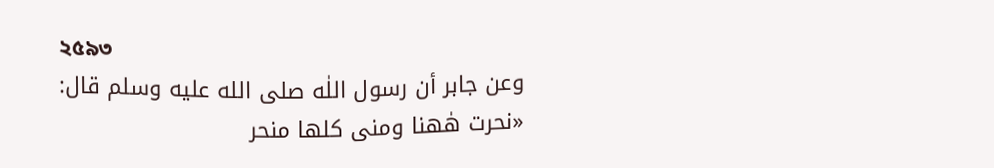২৫৯৩
وعن جابر أن رسول اللٰه صلى الله عليه وسلم قال: «نحرت هٰهنا ومنى كلها منحر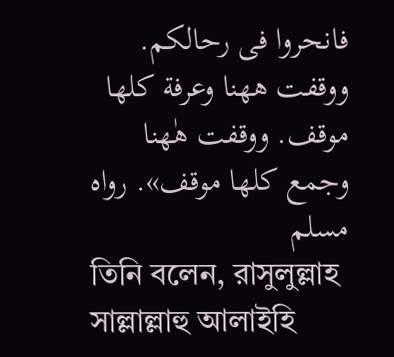فانحروا فى رحالكم. ووقفت ههنا وعرفة كلها موقف. ووقفت هٰهنا وجمع كلها موقف». رواه مسلم
তিনি বলেন, রাসুলুল্লাহ সাল্লাল্লাহু আলাইহি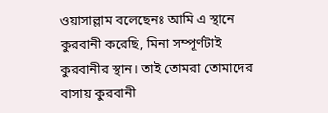ওয়াসাল্লাম বলেছেনঃ আমি এ স্থানে কুরবানী করেছি, মিনা সম্পূর্ণটাই কুরবানীর স্থান। তাই তোমরা তোমাদের বাসায় কুরবানী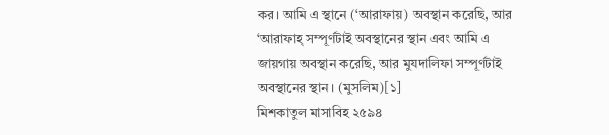কর। আমি এ স্থানে (‘আরাফায়) অবস্থান করেছি, আর ‘আরাফাহ্ সম্পূর্ণটাই অবস্থানের স্থান এবং আমি এ জায়গায় অবস্থান করেছি, আর মুযদালিফা সম্পূর্ণটাই অবস্থানের স্থান। (মুসলিম)[১]
মিশকাতুল মাসাবিহ ২৫৯৪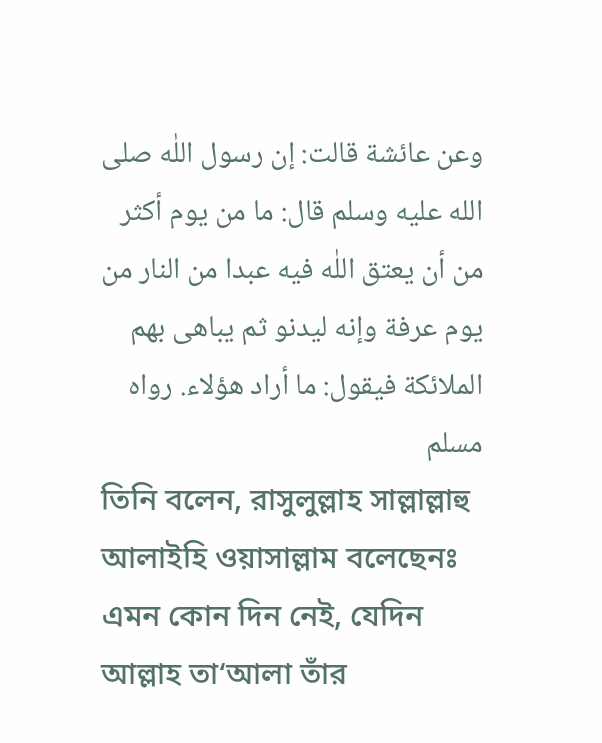وعن عائشة قالت: إن رسول اللٰه صلى الله عليه وسلم قال: ما من يوم أكثر من أن يعتق اللٰه فيه عبدا من النار من يوم عرفة وإنه ليدنو ثم يباهى بهم الملائكة فيقول: ما أراد هؤلاء. رواه مسلم
তিনি বলেন, রাসুলুল্লাহ সাল্লাল্লাহু আলাইহি ওয়াসাল্লাম বলেছেনঃ এমন কোন দিন নেই, যেদিন আল্লাহ তা‘আলা তাঁর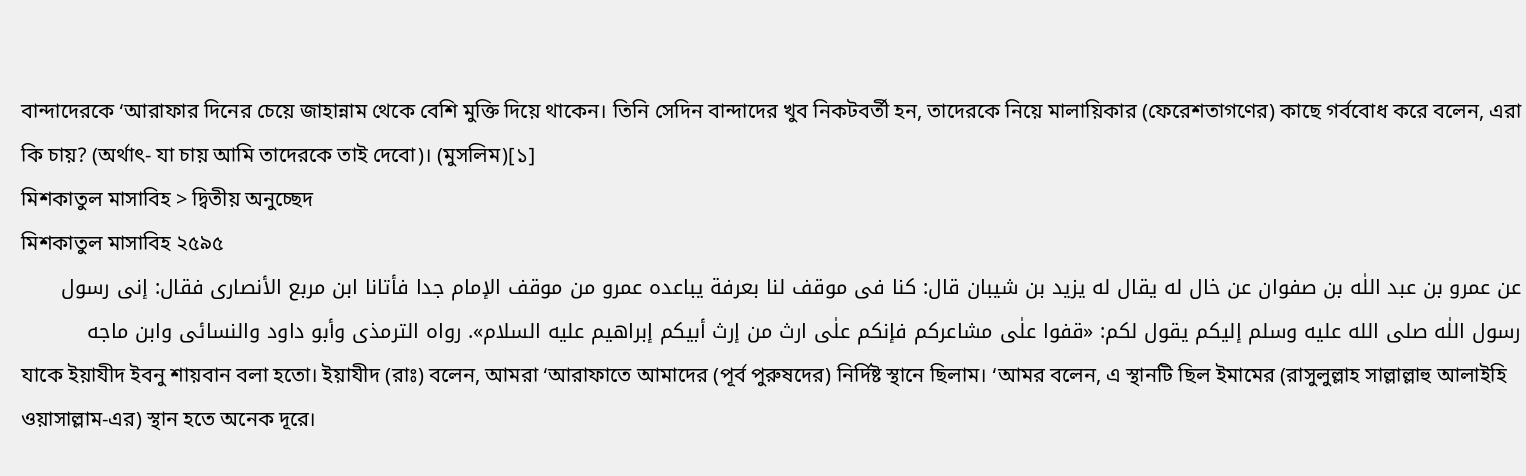বান্দাদেরকে ‘আরাফার দিনের চেয়ে জাহান্নাম থেকে বেশি মুক্তি দিয়ে থাকেন। তিনি সেদিন বান্দাদের খুব নিকটবর্তী হন, তাদেরকে নিয়ে মালায়িকার (ফেরেশতাগণের) কাছে গর্ববোধ করে বলেন, এরা কি চায়? (অর্থাৎ- যা চায় আমি তাদেরকে তাই দেবো)। (মুসলিম)[১]
মিশকাতুল মাসাবিহ > দ্বিতীয় অনুচ্ছেদ
মিশকাতুল মাসাবিহ ২৫৯৫
عن عمرو بن عبد اللٰه بن صفوان عن خال له يقال له يزيد بن شيبان قال: كنا فى موقف لنا بعرفة يباعده عمرو من موقف الإمام جدا فأتانا ابن مربع الأنصارى فقال: إنى رسول رسول اللٰه صلى الله عليه وسلم إليكم يقول لكم: «قفوا علٰى مشاعركم فإنكم علٰى ارث من إرث أبيكم إبراهيم عليه السلام». رواه الترمذى وأبو داود والنسائى وابن ماجه
যাকে ইয়াযীদ ইবনু শায়বান বলা হতো। ইয়াযীদ (রাঃ) বলেন, আমরা ‘আরাফাতে আমাদের (পূর্ব পুরুষদের) নির্দিষ্ট স্থানে ছিলাম। ‘আমর বলেন, এ স্থানটি ছিল ইমামের (রাসুলুল্লাহ সাল্লাল্লাহু আলাইহি ওয়াসাল্লাম-এর) স্থান হতে অনেক দূরে।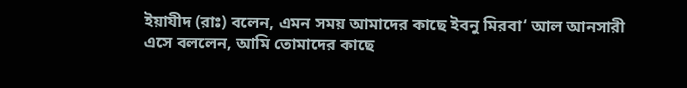ইয়াযীদ (রাঃ) বলেন, এমন সময় আমাদের কাছে ইবনু মিরবা‘ আল আনসারী এসে বললেন, আমি তোমাদের কাছে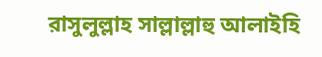রাসুলুল্লাহ সাল্লাল্লাহু আলাইহি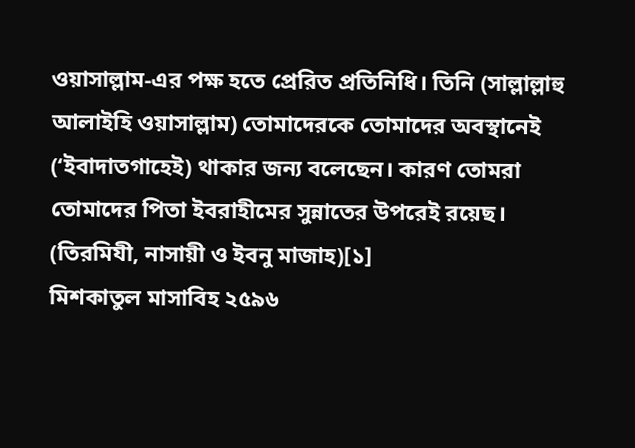ওয়াসাল্লাম-এর পক্ষ হতে প্রেরিত প্রতিনিধি। তিনি (সাল্লাল্লাহু আলাইহি ওয়াসাল্লাম) তোমাদেরকে তোমাদের অবস্থানেই (‘ইবাদাতগাহেই) থাকার জন্য বলেছেন। কারণ তোমরা তোমাদের পিতা ইবরাহীমের সুন্নাতের উপরেই রয়েছ। (তিরমিযী, নাসায়ী ও ইবনু মাজাহ)[১]
মিশকাতুল মাসাবিহ ২৫৯৬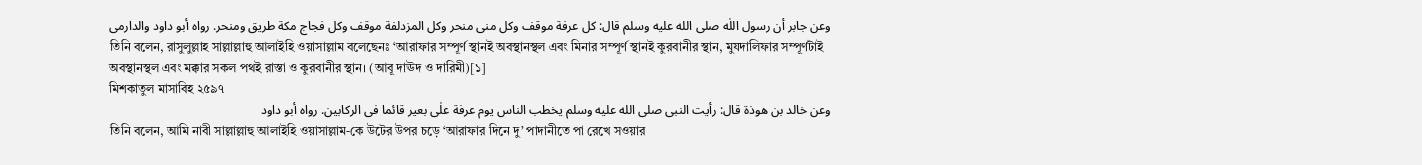وعن جابر أن رسول اللٰه صلى الله عليه وسلم قال: كل عرفة موقف وكل منى منحر وكل المزدلفة موقف وكل فجاج مكة طريق ومنحر. رواه أبو داود والدارمى
তিনি বলেন, রাসুলুল্লাহ সাল্লাল্লাহু আলাইহি ওয়াসাল্লাম বলেছেনঃ ‘আরাফার সম্পূর্ণ স্থানই অবস্থানস্থল এবং মিনার সম্পূর্ণ স্থানই কুরবানীর স্থান, মুযদালিফার সম্পূর্ণটাই অবস্থানস্থল এবং মক্কার সকল পথই রাস্তা ও কুরবানীর স্থান। (আবূ দাঊদ ও দারিমী)[১]
মিশকাতুল মাসাবিহ ২৫৯৭
وعن خالد بن هوذة قال: رأيت النبى صلى الله عليه وسلم يخطب الناس يوم عرفة علٰى بعير قائما فى الركابين. رواه أبو داود
তিনি বলেন, আমি নাবী সাল্লাল্লাহু আলাইহি ওয়াসাল্লাম-কে উটের উপর চড়ে ‘আরাফার দিনে দু’ পাদানীতে পা রেখে সওয়ার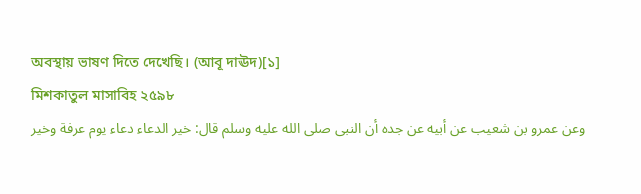অবস্থায় ভাষণ দিতে দেখেছি। (আবূ দাঊদ)[১]
মিশকাতুল মাসাবিহ ২৫৯৮
وعن عمرو بن شعيب عن أبيه عن جده أن النبى صلى الله عليه وسلم قال: خير الدعاء دعاء يوم عرفة وخير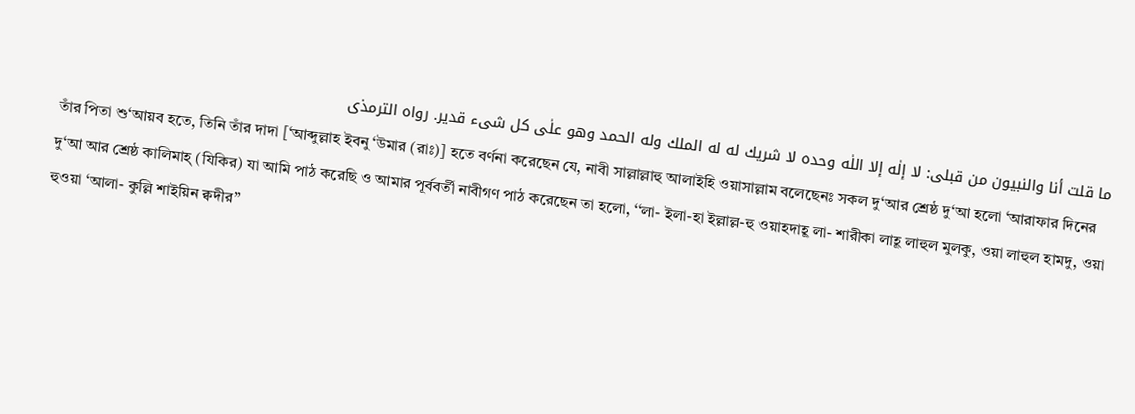ما قلت أنا والنبيون من قبلى: لا إلٰه إلا اللٰه وحده لا شريك له له الملك وله الحمد وهو علٰى كل شىء قدير. رواه الترمذى
তাঁর পিতা শু‘আয়ব হতে, তিনি তাঁর দাদা [‘আব্দুল্লাহ ইবনু ‘উমার (রাঃ)] হতে বর্ণনা করেছেন যে, নাবী সাল্লাল্লাহু আলাইহি ওয়াসাল্লাম বলেছেনঃ সকল দু‘আর শ্রেষ্ঠ দু‘আ হলো ‘আরাফার দিনের দু‘আ আর শ্রেষ্ঠ কালিমাহ্ (যিকির) যা আমি পাঠ করেছি ও আমার পূর্ববর্তী নাবীগণ পাঠ করেছেন তা হলো, ‘‘লা- ইলা-হা ইল্লাল্ল-হু ওয়াহদাহূ লা- শারীকা লাহূ লাহুল মুলকু, ওয়া লাহুল হামদু, ওয়া হুওয়া ‘আলা- কুল্লি শাইয়িন ক্বদীর’’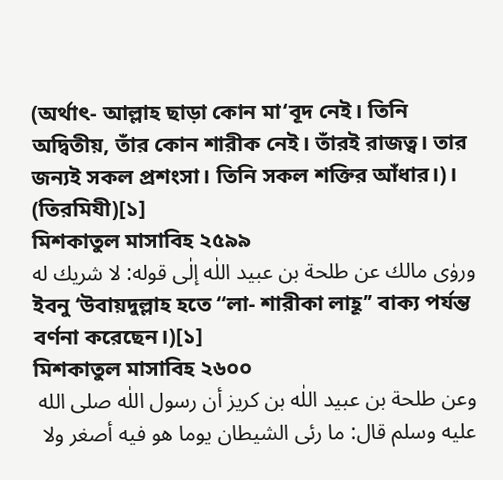(অর্থাৎ- আল্লাহ ছাড়া কোন মা‘বূদ নেই। তিনি অদ্বিতীয়, তাঁর কোন শারীক নেই। তাঁরই রাজত্ব। তার জন্যই সকল প্রশংসা। তিনি সকল শক্তির আঁধার।)। (তিরমিযী)[১]
মিশকাতুল মাসাবিহ ২৫৯৯
وروٰى مالك عن طلحة بن عبيد اللٰه إلٰى قوله: لا شريك له
ইবনু ‘উবায়দুল্লাহ হতে ‘‘লা- শারীকা লাহূ’’ বাক্য পর্যন্ত বর্ণনা করেছেন।)[১]
মিশকাতুল মাসাবিহ ২৬০০
وعن طلحة بن عبيد اللٰه بن كريز أن رسول اللٰه صلى الله عليه وسلم قال: ما رئى الشيطان يوما هو فيه أصغر ولا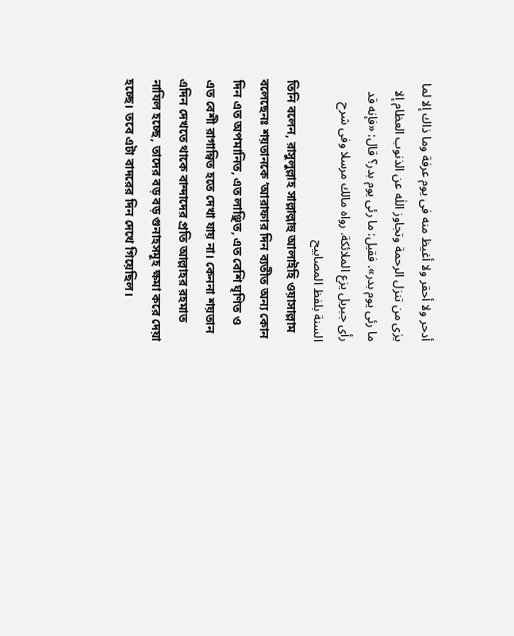أدحر ولا أحقر ولا أغيظ منه فى يوم عرفة وما ذاك إلا لما يرٰى من تنزل الرحمة وتجاوز اللٰه عن الذنوب العظام إلا ما رئى يوم بدر». فقيل: ما رئى يوم بدر؟ قال: «فإنه قد رأى جبريل يزع الملائكة. رواه مالك مرسلا وفى شرح السنة بلفظ المصابيح
তিনি বলেন, রাসুলুল্লাহ সাল্লাল্লাহু আলাইহি ওয়াসাল্লাম বলেছেনঃ শয়তানকে ‘আরাফার দিন ব্যতীত অন্য কোন দিন এত অপমানিত, এত লাঞ্ছিত, এত বেশি ঘৃণিত ও এত বেশী রাগান্বিত হতে দেখা যায় না। কেননা শয়তান এদিন দেখতে থাকে বান্দাদের প্রতি আল্লাহর রহমাত নাযিল হচ্ছে, তাদের বড় বড় গুনাহসমূহ ক্ষমা করে দেয়া হচ্ছে। তবে এটা বাদরের দিন দেখে গিয়েছিল।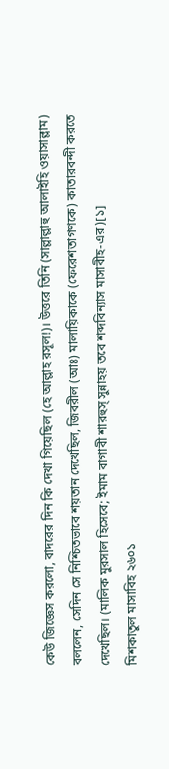কেউ জিজ্ঞেস করলো, বাদরের দিন কি দেখা গিয়েছিল (হে আল্লাহ রসূল!)। উত্তরে তিনি (সাল্লাল্লাহু আলাইহি ওয়াসাল্লাম) বললেন, সেদিন সে নিশ্চিতভাবে শয়তান দেখেছিল, জিবরীল (আঃ) মালায়িকাকে (ফেরেশতাগণকে) কাতারবন্দী করতে দেখেছিল। (মালিক মুরসাল হিসেবে; ইমাম বাগাবী শারহুস্ সুন্নাহয় তবে শব্দবিন্যাস মাসাবীহ-এর)[১]
মিশকাতুল মাসাবিহ ২৬০১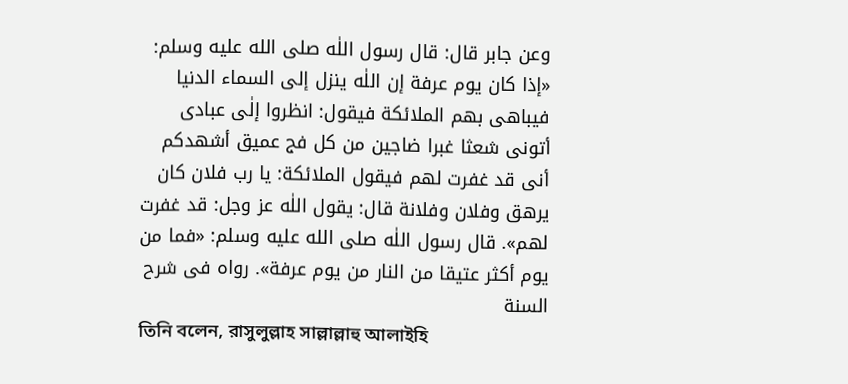وعن جابر قال: قال رسول اللٰه صلى الله عليه وسلم: «إذا كان يوم عرفة إن اللٰه ينزل إلى السماء الدنيا فيباهى بهم الملائكة فيقول: انظروا إلٰى عبادى أتونى شعثا غبرا ضاجين من كل فج عميق أشهدكم أنى قد غفرت لهم فيقول الملائكة: يا رب فلان كان يرهق وفلان وفلانة قال: يقول اللٰه عز وجل: قد غفرت لهم». قال رسول اللٰه صلى الله عليه وسلم: «فما من يوم أكثر عتيقا من النار من يوم عرفة». رواه فى شرح السنة
তিনি বলেন, রাসুলুল্লাহ সাল্লাল্লাহু আলাইহি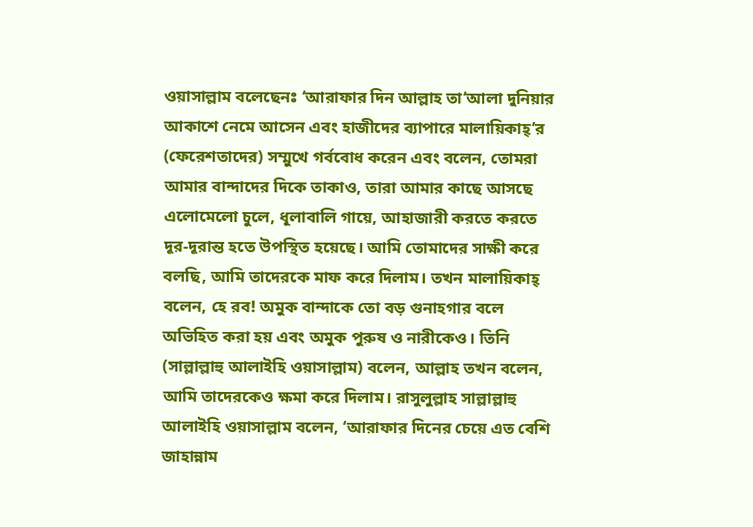ওয়াসাল্লাম বলেছেনঃ ‘আরাফার দিন আল্লাহ তা‘আলা দুনিয়ার আকাশে নেমে আসেন এবং হাজীদের ব্যাপারে মালায়িকাহ্’র (ফেরেশতাদের) সম্মুখে গর্ববোধ করেন এবং বলেন, তোমরা আমার বান্দাদের দিকে তাকাও, তারা আমার কাছে আসছে এলোমেলো চুলে, ধূলাবালি গায়ে, আহাজারী করতে করতে দূর-দূরান্ত হতে উপস্থিত হয়েছে। আমি তোমাদের সাক্ষী করে বলছি, আমি তাদেরকে মাফ করে দিলাম। তখন মালায়িকাহ্ বলেন, হে রব! অমুক বান্দাকে তো বড় গুনাহগার বলে অভিহিত করা হয় এবং অমুক পুরুষ ও নারীকেও। তিনি (সাল্লাল্লাহু আলাইহি ওয়াসাল্লাম) বলেন, আল্লাহ তখন বলেন, আমি তাদেরকেও ক্ষমা করে দিলাম। রাসুলুল্লাহ সাল্লাল্লাহু আলাইহি ওয়াসাল্লাম বলেন, ‘আরাফার দিনের চেয়ে এত বেশি জাহান্নাম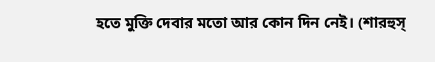হতে মুক্তি দেবার মতো আর কোন দিন নেই। (শারহুস্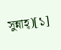সুন্নাহ্)[১]